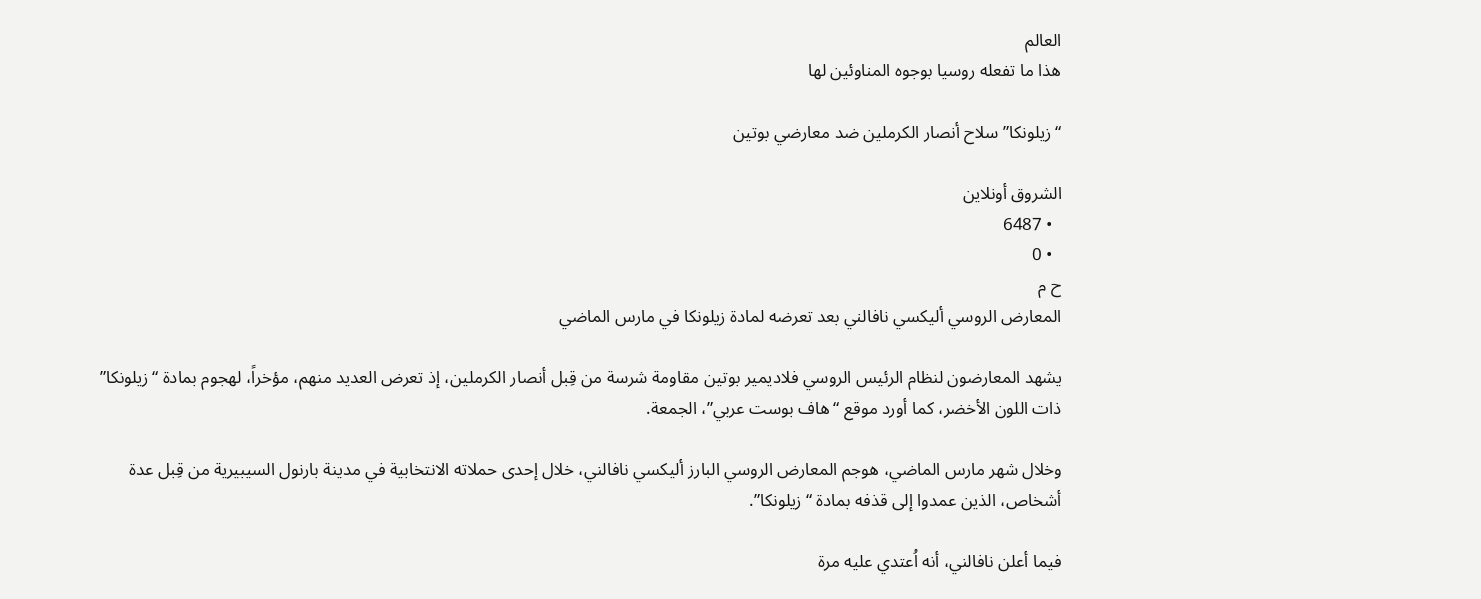العالم
هذا ما تفعله روسيا بوجوه المناوئين لها

“زيلونكا” سلاح أنصار الكرملين ضد معارضي بوتين

الشروق أونلاين
  • 6487
  • 0
ح م
المعارض الروسي أليكسي نافالني بعد تعرضه لمادة زيلونكا في مارس الماضي

يشهد المعارضون لنظام الرئيس الروسي فلاديمير بوتين مقاومة شرسة من قِبل أنصار الكرملين، إذ تعرض العديد منهم، مؤخراً، لهجوم بمادة “زيلونكا” ذات اللون الأخضر، كما أورد موقع “هاف بوست عربي”، الجمعة.

وخلال شهر مارس الماضي، هوجم المعارض الروسي البارز أليكسي نافالني، خلال إحدى حملاته الانتخابية في مدينة بارنول السيبيرية من قِبل عدة أشخاص، الذين عمدوا إلى قذفه بمادة “زيلونكا”.

فيما أعلن نافالني، أنه اُعتدي عليه مرة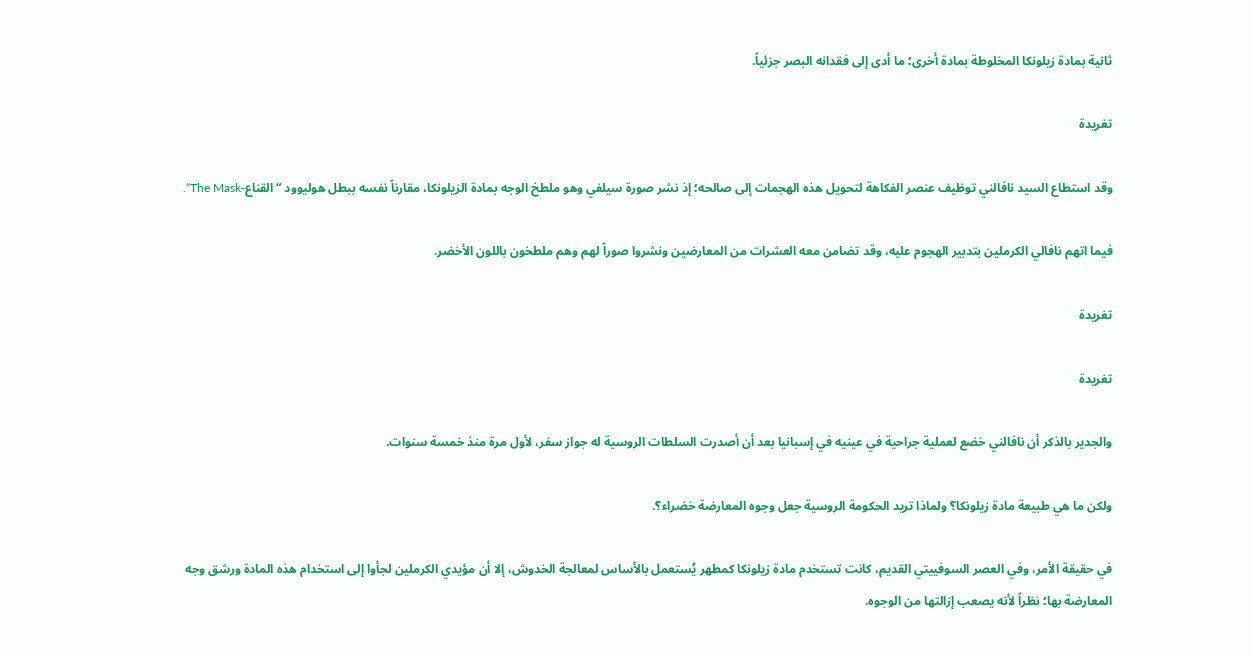ثانية بمادة زيلونكا المخلوطة بمادة أخرى؛ ما أدى إلى فقدانه البصر جزئياً.

تغريدة

وقد استطاع السيد نافالني توظيف عنصر الفكاهة لتحويل هذه الهجمات إلى صالحه؛ إذ نشر صورة سيلفي وهو ملطخ الوجه بمادة الزيلونكا، مقارناً نفسه ببطل هوليوود “القناع-The Mask“.

فيما اتهم نافالي الكرملين بتدبير الهجوم عليه، وقد تضامن معه العشرات من المعارضين ونشروا صوراً لهم وهم ملطخون باللون الأخضر.

تغريدة

تغريدة

والجدير بالذكر أن نافالني خضع لعملية جراحية في عينيه في إسبانيا بعد أن أصدرت السلطات الروسية له جواز سفر، لأول مرة منذ خمسة سنوات.

ولكن ما هي طبيعة مادة زيلونكا؟ ولماذا تريد الحكومة الروسية جعل وجوه المعارضة خضراء؟.

في حقيقة الأمر، وفي العصر السوفييتي القديم، كانت تستخدم مادة زيلونكا كمطهر يُستعمل بالأساس لمعالجة الخدوش، إلا أن مؤيدي الكرملين لجأوا إلى استخدام هذه المادة ورشق وجه المعارضة بها؛ نظراً لأنه يصعب إزالتها من الوجوه.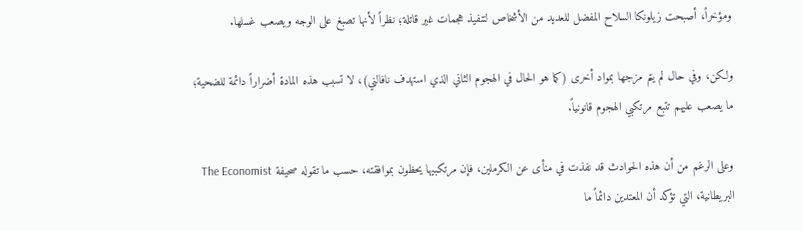ومؤخراً، أصبحت زيلونكا السلاح المفضل للعديد من الأشخاص لتنفيذ هجمات غير قاتلة؛ نظراً لأنها تصبغ على الوجه ويصعب غسلها.

ولكن، وفي حال لم يتم مزجها بمواد أخرى (كما هو الحال في الهجوم الثاني الذي استهدف نافالني)، لا تسبب هذه المادة أضراراً دائمة للضحية؛ ما يصعب عليهم تتبع مرتكبي الهجوم قانونياً.

وعلى الرغم من أن هذه الحوادث قد نفذت في منأى عن الكرملين، فإن مرتكبيها يحظون بموافقته، حسب ما تقوله صحيفة The Economist   البريطانية، التي تؤكد أن المعتدين دائماً ما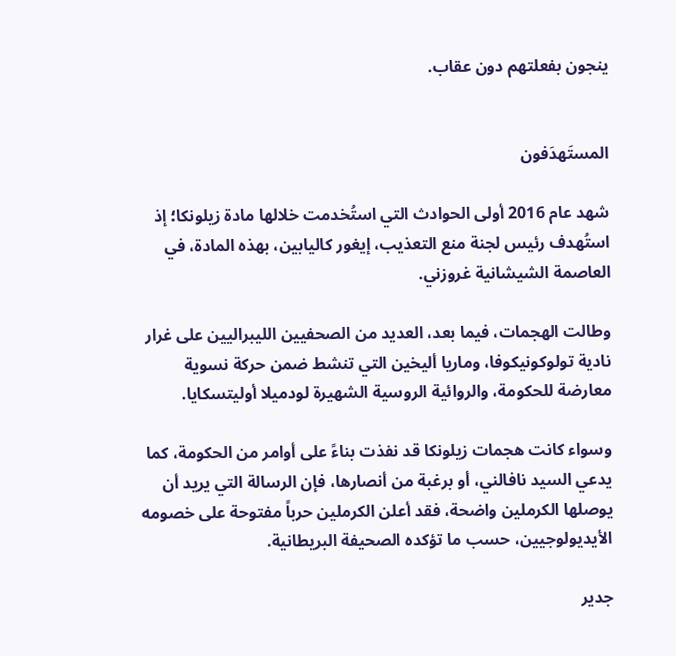ينجون بفعلتهم دون عقاب.


المستَهدَفون

شهد عام 2016 أولى الحوادث التي استُخدمت خلالها مادة زيلونكا؛ إذ استُهدف رئيس لجنة منع التعذيب، إيغور كاليابين، بهذه المادة، في العاصمة الشيشانية غروزني.

وطالت الهجمات، فيما بعد، العديد من الصحفيين الليبراليين على غرار نادية تولوكونيكوفا، وماريا أليخين التي تنشط ضمن حركة نسوية معارضة للحكومة، والروائية الروسية الشهيرة لودميلا أوليتسكايا.

وسواء كانت هجمات زيلونكا قد نفذت بناءً على أوامر من الحكومة، كما يدعي السيد نافالني، أو برغبة من أنصارها، فإن الرسالة التي يريد أن يوصلها الكرملين واضحة، فقد أعلن الكرملين حرباً مفتوحة على خصومه الأيديولوجيين، حسب ما تؤكده الصحيفة البريطانية.

جدير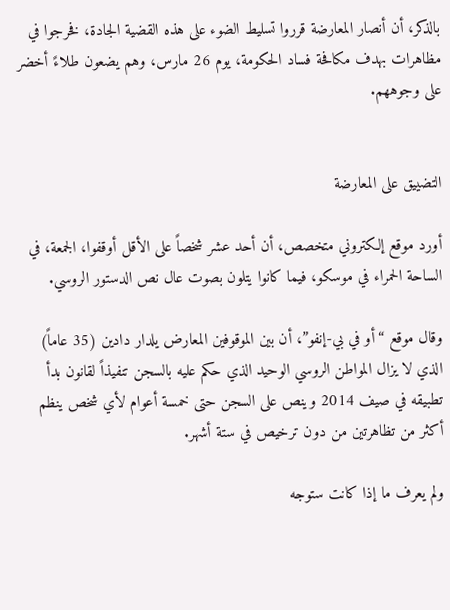بالذكر، أن أنصار المعارضة قرروا تسليط الضوء على هذه القضية الجادة، فخرجوا في مظاهرات بهدف مكافحة فساد الحكومة، يوم 26 مارس، وهم يضعون طلاءً أخضر على وجوههم.


التضييق على المعارضة

أورد موقع إلكتروني متخصص، أن أحد عشر شخصاً على الأقل أوقفوا، الجمعة، في الساحة الحمراء في موسكو، فيما كانوا يتلون بصوت عال نص الدستور الروسي.

وقال موقع “أو في بي-إنفو”، أن بين الموقوفين المعارض يلدار دادين (35 عاماً) الذي لا يزال المواطن الروسي الوحيد الذي حكم عليه بالسجن تنفيذاً لقانون بدأ تطبيقه في صيف 2014 وينص على السجن حتى خمسة أعوام لأي شخص ينظم أكثر من تظاهرتين من دون ترخيص في ستة أشهر.

ولم يعرف ما إذا كانت ستوجه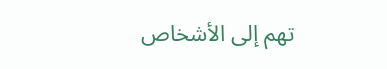تهم إلى الأشخاص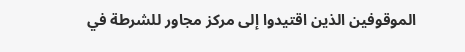الموقوفين الذين اقتيدوا إلى مركز مجاور للشرطة في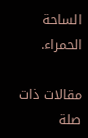الساحة الحمراء.

مقالات ذات صلة